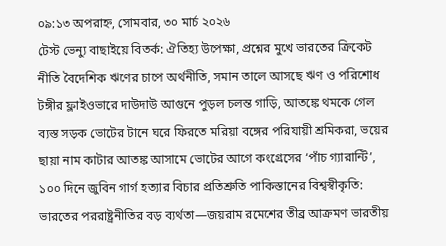০৯:১৩ অপরাহ্ন, সোমবার, ৩০ মার্চ ২০২৬
টেস্ট ভেন্যু বাছাইয়ে বিতর্ক: ঐতিহ্য উপেক্ষা, প্রশ্নের মুখে ভারতের ক্রিকেট নীতি বৈদেশিক ঋণের চাপে অর্থনীতি, সমান তালে আসছে ঋণ ও পরিশোধ টঙ্গীর ফ্লাইওভারে দাউদাউ আগুনে পুড়ল চলন্ত গাড়ি, আতঙ্কে থমকে গেল ব্যস্ত সড়ক ভোটের টানে ঘরে ফিরতে মরিয়া বঙ্গের পরিযায়ী শ্রমিকরা, ভয়ের ছায়া নাম কাটার আতঙ্ক আসামে ভোটের আগে কংগ্রেসের ‘পাঁচ গ্যারান্টি’, ১০০ দিনে জুবিন গার্গ হত্যার বিচার প্রতিশ্রুতি পাকিস্তানের বিশ্বস্বীকৃতি: ভারতের পররাষ্ট্রনীতির বড় ব্যর্থতা—জয়রাম রমেশের তীব্র আক্রমণ ভারতীয়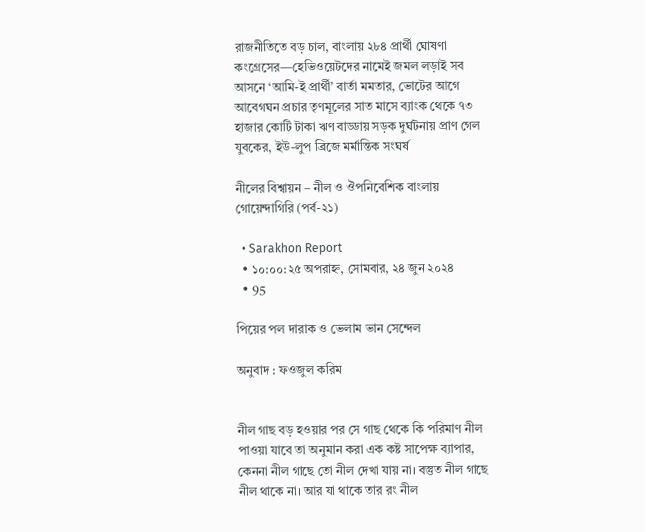রাজনীতিতে বড় চাল, বাংলায় ২৮৪ প্রার্থী ঘোষণা কংগ্রেসের—হেভিওয়েটদের নামেই জমল লড়াই সব আসনে ‘আমি-ই প্রার্থী’ বার্তা মমতার, ভোটের আগে আবেগঘন প্রচার তৃণমূলের সাত মাসে ব্যাংক থেকে ৭৩ হাজার কোটি টাকা ঋণ বাড্ডায় সড়ক দুর্ঘটনায় প্রাণ গেল যুবকের, ইউ-লুপ ব্রিজে মর্মান্তিক সংঘর্ষ

নীলের বিশ্বায়ন – নীল ও ঔপনিবেশিক বাংলায় গোয়েন্দাগিরি (পর্ব-২১)

  • Sarakhon Report
  • ১০:০০:২৫ অপরাহ্ন, সোমবার, ২৪ জুন ২০২৪
  • 95

পিয়ের পল দারাক ও ভেলাম ভান সেন্দেল

অনুবাদ : ফওজুল করিম


নীল গাছ বড় হওয়ার পর সে গাছ থেকে কি পরিমাণ নীল পাওয়া যাবে তা অনুমান করা এক কষ্ট সাপেক্ষ ব্যাপার, কেননা নীল গাছে তো নীল দেখা যায় না। বস্তুত নীল গাছে নীল থাকে না। আর যা থাকে তার রং নীল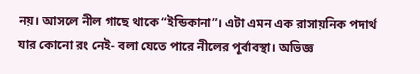নয়। আসলে নীল গাছে থাকে “ইন্ডিকানা”। এটা এমন এক রাসায়নিক পদার্থ যার কোনো রং নেই- বলা যেতে পারে নীলের পূর্বাবস্থা। অভিজ্ঞ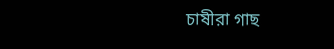চাষীরা গাছ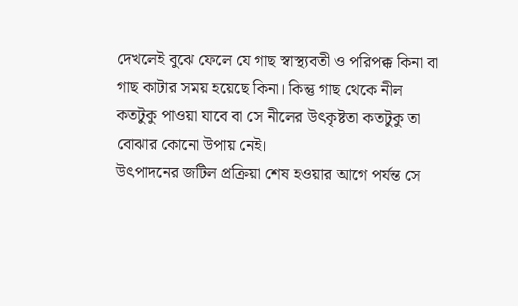দেখলেই বুঝে ফেলে যে গাছ স্বাস্থ্যবতী ও পরিপক্ক কিনা বা গাছ কাটার সময় হয়েছে কিনা। কিন্তু গাছ থেকে নীল কতটুকু পাওয়া যাবে বা সে নীলের উৎকৃষ্টতা কতটুকু তা বোঝার কোনো উপায় নেই।
উৎপাদনের জটিল প্রক্রিয়া শেষ হওয়ার আগে পর্যন্ত সে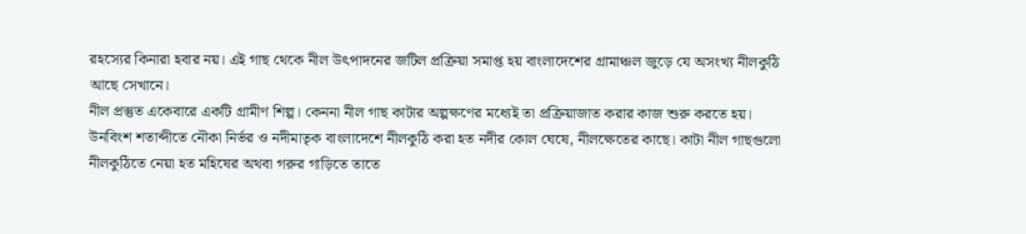রহস্যের কিনারা হবার নয়। এই গাছ থেকে নীল উৎপাদনের জটিল প্রক্রিয়া সমাপ্ত হয় বাংলাদেশের গ্রামাঞ্চল জুড়ে যে অসংখ্য নীলকুঠি আছে সেখানে।
নীল প্রস্তুত একেবারে একটি গ্রামীণ শিল্প। কেননা নীল গাছ কাটার অল্পক্ষণের মধ্যেই তা প্রক্রিয়াজাত করার কাজ শুরু করতে হয়। উনবিংশ শতাব্দীতে নৌকা নির্ভর ও নদীমাতৃক বাংলাদেশে নীলকুঠি করা হত নদীর কোল ঘেষে, নীলক্ষেতের কাছে। কাটা নীল গাছগুলো নীলকুঠিতে নেয়া হত মহিষের অথবা গরুর গাড়িতে তাতে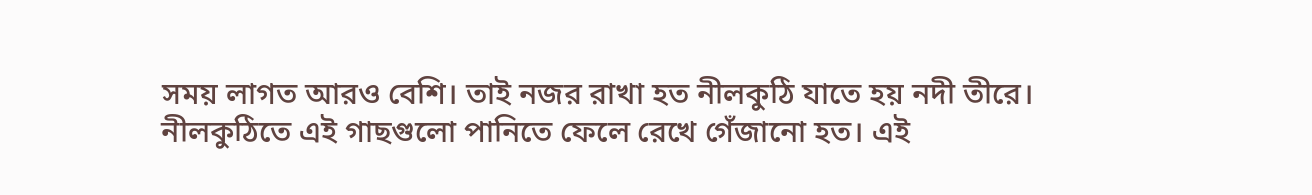সময় লাগত আরও বেশি। তাই নজর রাখা হত নীলকুঠি যাতে হয় নদী তীরে।
নীলকুঠিতে এই গাছগুলো পানিতে ফেলে রেখে গেঁজানো হত। এই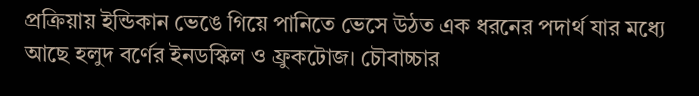প্রক্রিয়ায় ইন্ডিকান ভেঙে গিয়ে পানিতে ভেসে উঠত এক ধরনের পদার্থ যার মধ্যে আছে হলুদ বর্ণের ইনডস্কিল ও ফ্রুকটোজ। চৌবাচ্চার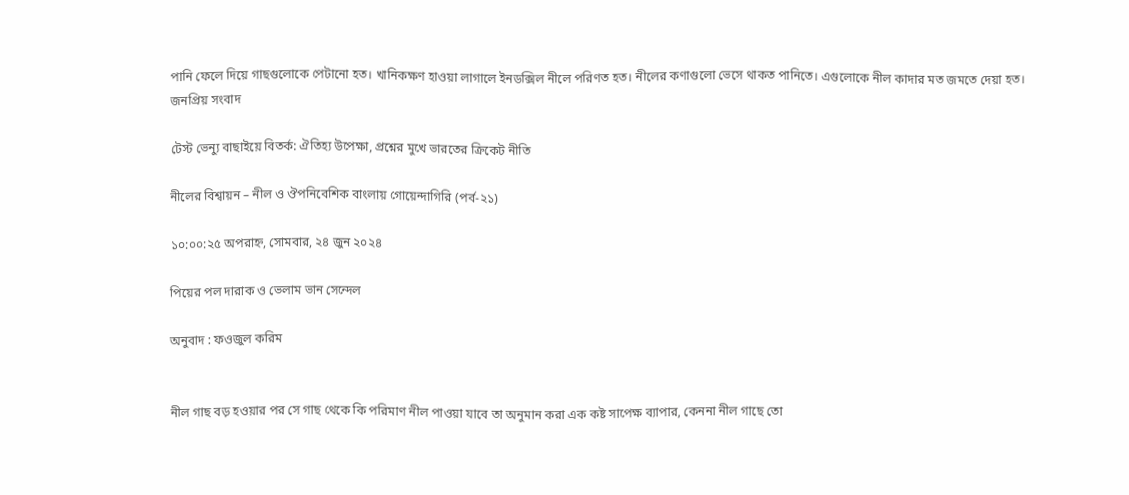পানি ফেলে দিয়ে গাছগুলোকে পেটানো হত। খানিকক্ষণ হাওয়া লাগালে ইনডক্সিল নীলে পরিণত হত। নীলের কণাগুলো ভেসে থাকত পানিতে। এগুলোকে নীল কাদার মত জমতে দেয়া হত।
জনপ্রিয় সংবাদ

টেস্ট ভেন্যু বাছাইয়ে বিতর্ক: ঐতিহ্য উপেক্ষা, প্রশ্নের মুখে ভারতের ক্রিকেট নীতি

নীলের বিশ্বায়ন – নীল ও ঔপনিবেশিক বাংলায় গোয়েন্দাগিরি (পর্ব-২১)

১০:০০:২৫ অপরাহ্ন, সোমবার, ২৪ জুন ২০২৪

পিয়ের পল দারাক ও ভেলাম ভান সেন্দেল

অনুবাদ : ফওজুল করিম


নীল গাছ বড় হওয়ার পর সে গাছ থেকে কি পরিমাণ নীল পাওয়া যাবে তা অনুমান করা এক কষ্ট সাপেক্ষ ব্যাপার, কেননা নীল গাছে তো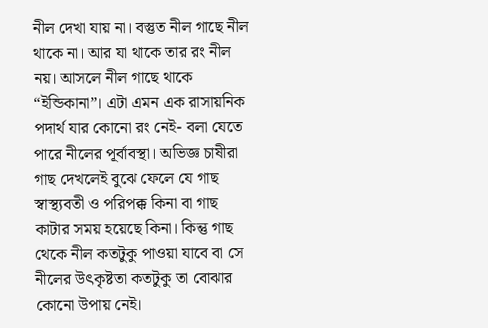নীল দেখা যায় না। বস্তুত নীল গাছে নীল থাকে না। আর যা থাকে তার রং নীল নয়। আসলে নীল গাছে থাকে “ইন্ডিকানা”। এটা এমন এক রাসায়নিক পদার্থ যার কোনো রং নেই- বলা যেতে পারে নীলের পূর্বাবস্থা। অভিজ্ঞ চাষীরা গাছ দেখলেই বুঝে ফেলে যে গাছ স্বাস্থ্যবতী ও পরিপক্ক কিনা বা গাছ কাটার সময় হয়েছে কিনা। কিন্তু গাছ থেকে নীল কতটুকু পাওয়া যাবে বা সে নীলের উৎকৃষ্টতা কতটুকু তা বোঝার কোনো উপায় নেই।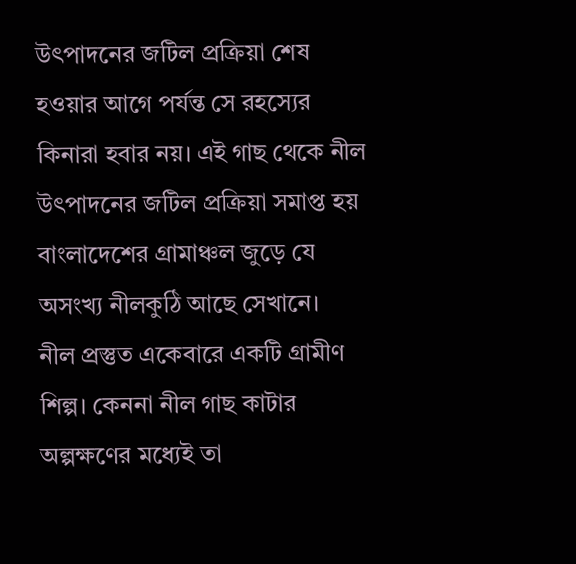উৎপাদনের জটিল প্রক্রিয়া শেষ হওয়ার আগে পর্যন্ত সে রহস্যের কিনারা হবার নয়। এই গাছ থেকে নীল উৎপাদনের জটিল প্রক্রিয়া সমাপ্ত হয় বাংলাদেশের গ্রামাঞ্চল জুড়ে যে অসংখ্য নীলকুঠি আছে সেখানে।
নীল প্রস্তুত একেবারে একটি গ্রামীণ শিল্প। কেননা নীল গাছ কাটার অল্পক্ষণের মধ্যেই তা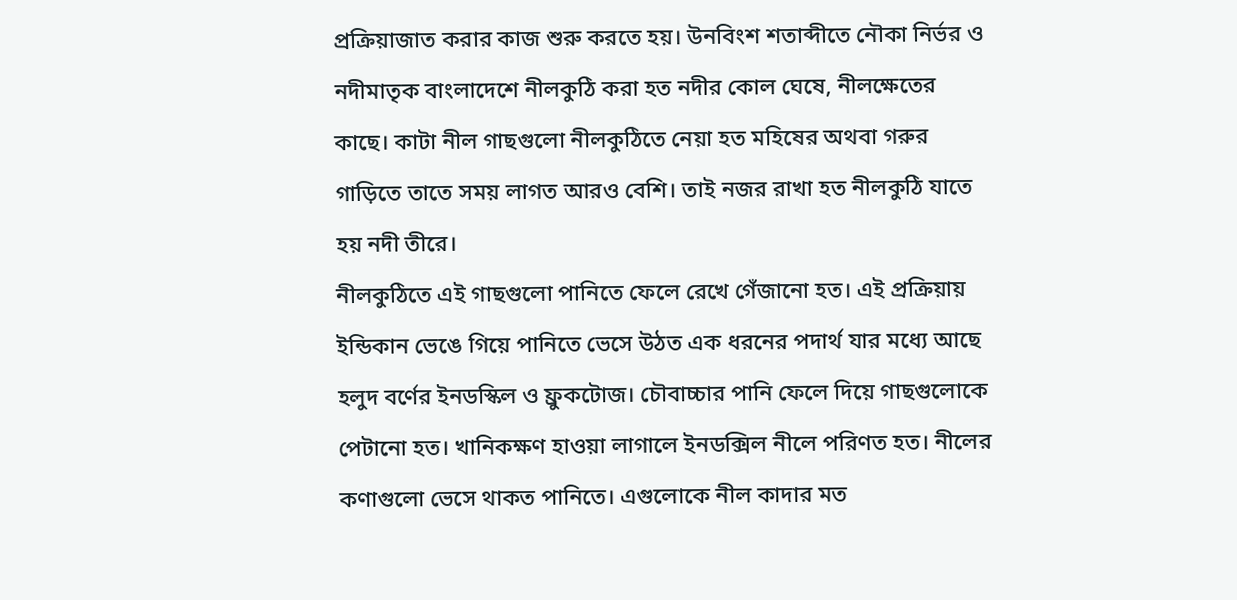প্রক্রিয়াজাত করার কাজ শুরু করতে হয়। উনবিংশ শতাব্দীতে নৌকা নির্ভর ও নদীমাতৃক বাংলাদেশে নীলকুঠি করা হত নদীর কোল ঘেষে, নীলক্ষেতের কাছে। কাটা নীল গাছগুলো নীলকুঠিতে নেয়া হত মহিষের অথবা গরুর গাড়িতে তাতে সময় লাগত আরও বেশি। তাই নজর রাখা হত নীলকুঠি যাতে হয় নদী তীরে।
নীলকুঠিতে এই গাছগুলো পানিতে ফেলে রেখে গেঁজানো হত। এই প্রক্রিয়ায় ইন্ডিকান ভেঙে গিয়ে পানিতে ভেসে উঠত এক ধরনের পদার্থ যার মধ্যে আছে হলুদ বর্ণের ইনডস্কিল ও ফ্রুকটোজ। চৌবাচ্চার পানি ফেলে দিয়ে গাছগুলোকে পেটানো হত। খানিকক্ষণ হাওয়া লাগালে ইনডক্সিল নীলে পরিণত হত। নীলের কণাগুলো ভেসে থাকত পানিতে। এগুলোকে নীল কাদার মত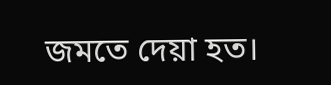জমতে দেয়া হত।